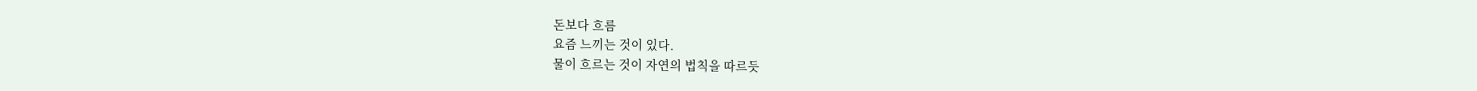돈보다 흐름
요즘 느끼는 것이 있다.
물이 흐르는 것이 자연의 법칙을 따르듯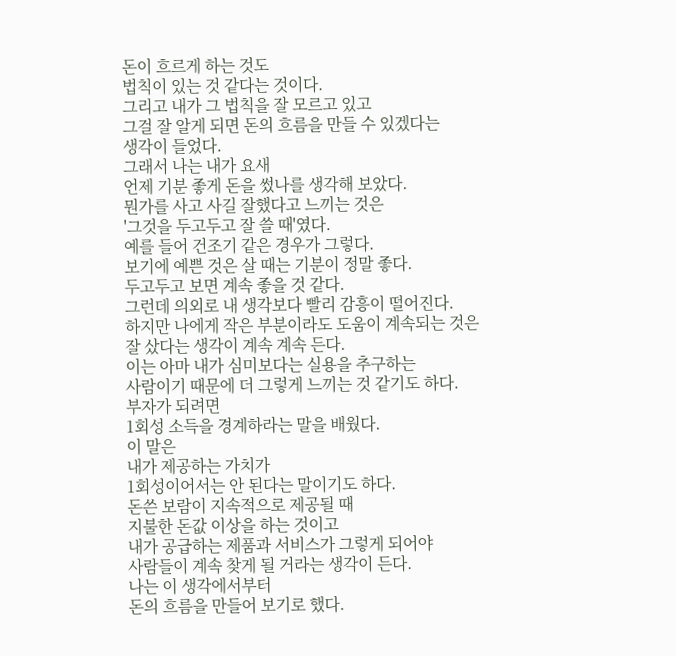돈이 흐르게 하는 것도
법칙이 있는 것 같다는 것이다.
그리고 내가 그 법칙을 잘 모르고 있고
그걸 잘 알게 되면 돈의 흐름을 만들 수 있겠다는
생각이 들었다.
그래서 나는 내가 요새
언제 기분 좋게 돈을 썼나를 생각해 보았다.
뭔가를 사고 사길 잘했다고 느끼는 것은
'그것을 두고두고 잘 쓸 때'였다.
예를 들어 건조기 같은 경우가 그렇다.
보기에 예쁜 것은 살 때는 기분이 정말 좋다.
두고두고 보면 계속 좋을 것 같다.
그런데 의외로 내 생각보다 빨리 감흥이 떨어진다.
하지만 나에게 작은 부분이라도 도움이 계속되는 것은
잘 샀다는 생각이 계속 계속 든다.
이는 아마 내가 심미보다는 실용을 추구하는
사람이기 때문에 더 그렇게 느끼는 것 같기도 하다.
부자가 되려면
1회성 소득을 경계하라는 말을 배웠다.
이 말은
내가 제공하는 가치가
1회성이어서는 안 된다는 말이기도 하다.
돈쓴 보람이 지속적으로 제공될 때
지불한 돈값 이상을 하는 것이고
내가 공급하는 제품과 서비스가 그렇게 되어야
사람들이 계속 찾게 될 거라는 생각이 든다.
나는 이 생각에서부터
돈의 흐름을 만들어 보기로 했다.